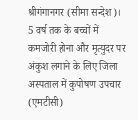श्रीगंगानगर (सीमा सन्देश)। 5 वर्ष तक के बच्चों में कमजोरी होना और मृत्युदर पर अंकुश लगाने के लिए जिला अस्पताल में कुपोषण उपचार (एमटीसी)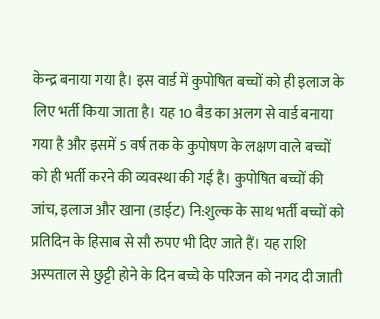केन्द्र बनाया गया है। इस वार्ड में कुपोषित बच्चों को ही इलाज के लिए भर्ती किया जाता है। यह 10 बैड का अलग से वार्ड बनाया गया है और इसमें 5 वर्ष तक के कुपोषण के लक्षण वाले बच्चों को ही भर्ती करने की व्यवस्था की गई है। कुपोषित बच्चों की जांच, इलाज और खाना (डाईट) नि:शुल्क के साथ भर्ती बच्चों को प्रतिदिन के हिसाब से सौ रुपए भी दिए जाते हैं। यह राशि अस्पताल से छुट्टी होने के दिन बच्चे के परिजन को नगद दी जाती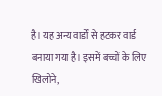है। यह अन्य वार्डों से हटकर वार्ड बनाया गया है। इसमें बच्चों के लिए खिलोने,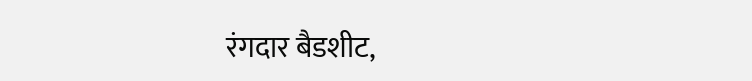रंगदार बैडशीट,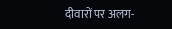दीवारों पर अलग-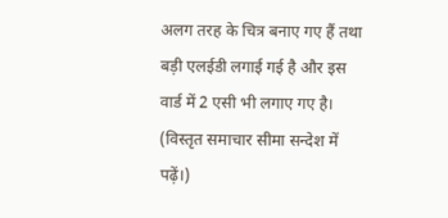अलग तरह के चित्र बनाए गए हैं तथा बड़ी एलईडी लगाई गई है और इस वार्ड में 2 एसी भी लगाए गए है। (विस्तृत समाचार सीमा सन्देश में पढ़ें।)